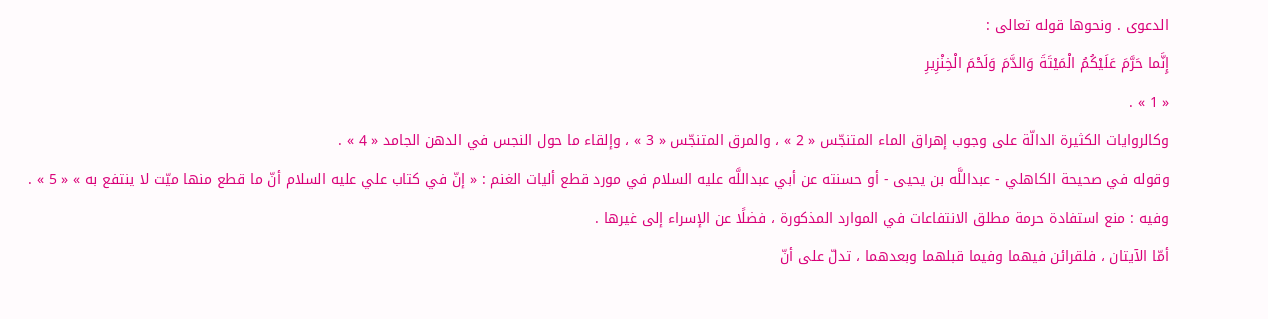الدعوى . ونحوها قوله تعالى :
إِنَّما حَرَّمَ عَلَيْكُمُ الْمَيْتَةَ وَالدَّمَ وَلَحْمَ الْخِنْزِيرِ
« 1 » .
وكالروايات الكثيرة الدالّة على وجوب إهراق الماء المتنجّس « 2 » ، والمرق المتنجّس « 3 » ، وإلقاء ما حول النجس في الدهن الجامد « 4 » .
وقوله في صحيحة الكاهلي - عبداللَّه بن يحيى - أو حسنته عن أبي عبداللَّه عليه السلام في مورد قطع أليات الغنم : « إنّ في كتاب علي عليه السلام أنّ ما قطع منها ميّت لا ينتفع به » « 5 » .
وفيه : منع استفادة حرمة مطلق الانتفاعات في الموارد المذكورة ، فضلًا عن الإسراء إلى غيرها .
أمّا الآيتان ، فلقرائن فيهما وفيما قبلهما وبعدهما ، تدلّ على أنّ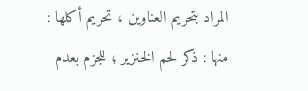المراد بتحريم العناوين ، تحريم أكلها :
منها : ذكر لحم الخنزير ؛ للجزم بعدم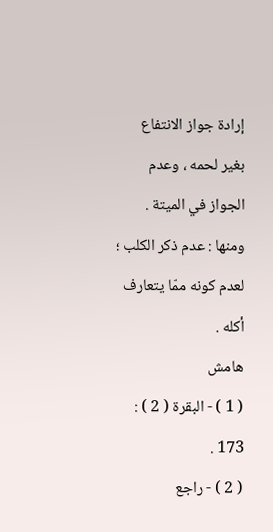إرادة جواز الانتفاع بغير لحمه ، وعدم الجواز في الميتة .
ومنها : عدم ذكر الكلب ؛ لعدم كونه ممّا يتعارف أكله .
هامش
( 1 ) - البقرة ( 2 ) : 173 .
( 2 ) - راجع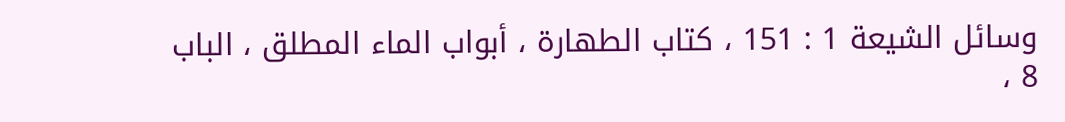وسائل الشيعة 1 : 151 ، كتاب الطهارة ، أبواب الماء المطلق ، الباب 8 ،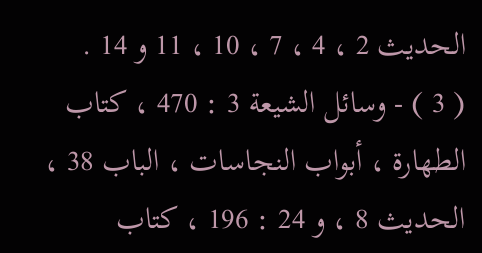الحديث 2 ، 4 ، 7 ، 10 ، 11 و 14 .
( 3 ) - وسائل الشيعة 3 : 470 ، كتاب الطهارة ، أبواب النجاسات ، الباب 38 ، الحديث 8 ، و 24 : 196 ، كتاب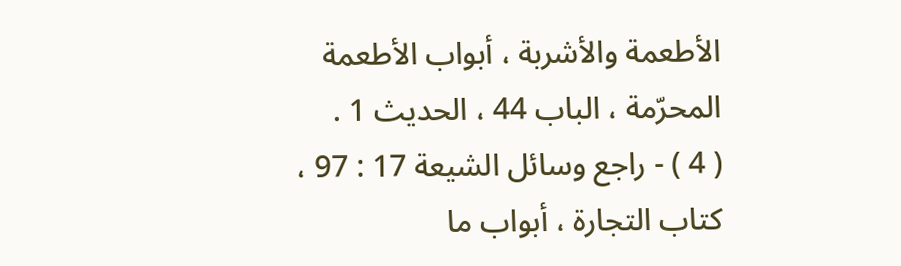الأطعمة والأشربة ، أبواب الأطعمة المحرّمة ، الباب 44 ، الحديث 1 .
( 4 ) - راجع وسائل الشيعة 17 : 97 ، كتاب التجارة ، أبواب ما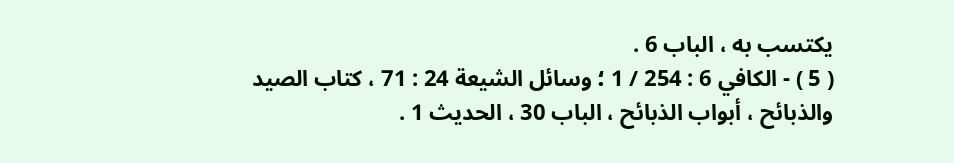يكتسب به ، الباب 6 .
( 5 ) - الكافي 6 : 254 / 1 ؛ وسائل الشيعة 24 : 71 ، كتاب الصيد والذبائح ، أبواب الذبائح ، الباب 30 ، الحديث 1 .